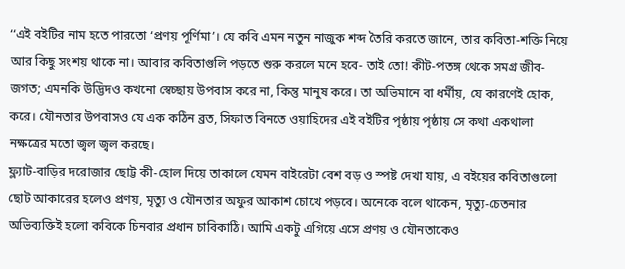‘‘এই বইটির নাম হতে পারতো ‘প্রণয় পূর্ণিমা’। যে কবি এমন নতুন নাজুক শব্দ তৈরি করতে জানে, তার কবিতা-শক্তি নিয়ে আর কিছু সংশয় থাকে না। আবার কবিতাগুলি পড়তে শুরু করলে মনে হবে- তাই তো! কীট-পতঙ্গ থেকে সমগ্র জীব-জগত; এমনকি উদ্ভিদও কখনো স্বেচ্ছায় উপবাস করে না, কিন্তু মানুষ করে। তা অভিমানে বা ধর্মীয়, যে কারণেই হোক, করে। যৌনতার উপবাসও যে এক কঠিন ব্রত, সিফাত বিনতে ওয়াহিদের এই বইটির পৃষ্ঠায় পৃষ্ঠায় সে কথা একথালা নক্ষত্রের মতো জ্বল জ্বল করছে।
ফ্ল্যাট-বাড়ির দরোজার ছোট্ট কী-হোল দিয়ে তাকালে যেমন বাইরেটা বেশ বড় ও স্পষ্ট দেখা যায়, এ বইয়ের কবিতাগুলো ছোট আকারের হলেও প্রণয়, মৃত্যু ও যৌনতার অফুর আকাশ চোখে পড়বে। অনেকে বলে থাকেন, মৃত্যু-চেতনার অভিব্যক্তিই হলো কবিকে চিনবার প্রধান চাবিকাঠি। আমি একটু এগিয়ে এসে প্রণয় ও যৌনতাকেও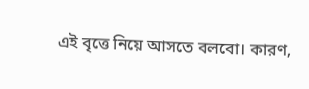এই বৃত্তে নিয়ে আসতে বলবো। কারণ,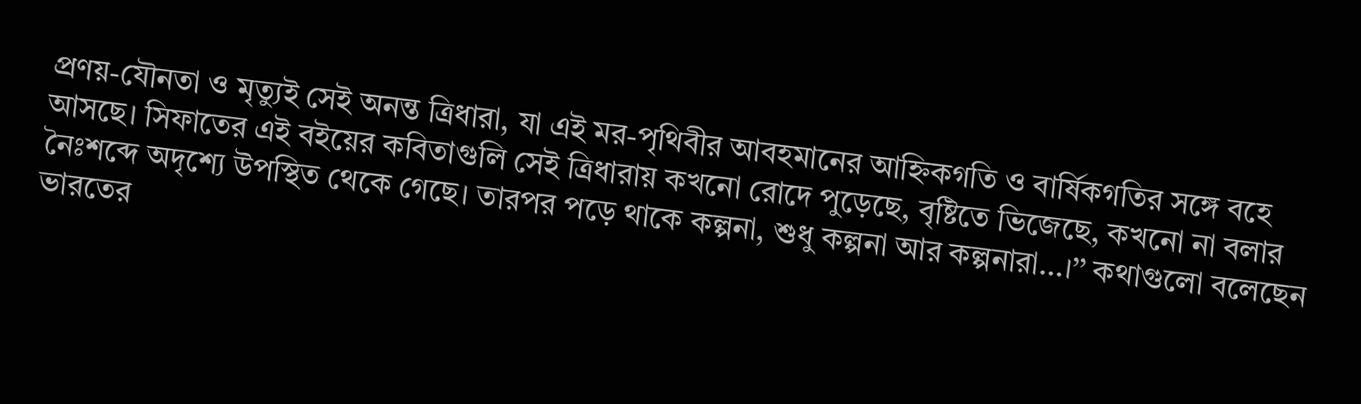প্রণয়-যৌনতা ও মৃত্যুই সেই অনন্ত ত্রিধারা, যা এই মর-পৃথিবীর আবহমানের আহ্নিকগতি ও বার্ষিকগতির সঙ্গে বহে আসছে। সিফাতের এই বইয়ের কবিতাগুলি সেই ত্রিধারায় কখনো রোদে পুড়েছে, বৃষ্টিতে ভিজেছে, কখনো না বলার নৈঃশব্দে অদৃশ্যে উপস্থিত থেকে গেছে। তারপর পড়ে থাকে কল্পনা, শুধু কল্পনা আর কল্পনারা…।’’ কথাগুলো বলেছেন ভারতের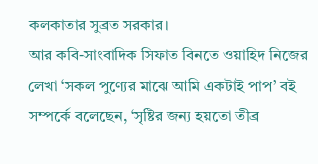কলকাতার সুব্রত সরকার।
আর কবি-সাংবাদিক সিফাত বিনতে ওয়াহিদ নিজের লেখা ‘সকল পুণ্যের মাঝে আমি একটাই পাপ’ বই সম্পর্কে বলেছেন, ‘সৃষ্টির জন্য হয়তো তীব্র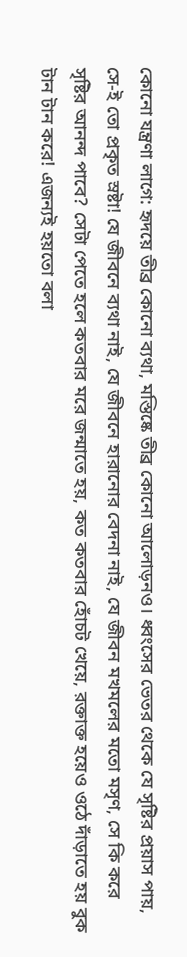কোনো যন্ত্রণা লাগে: হৃদয়ে তীব্র কোনো ব্যথা, মস্তিষ্কে তীব্র কোনো আলোড়নও। ধ্বংসের ভেতর থেকে যে সৃষ্টির প্রয়াস পায়, সে-ই তো প্রকৃত স্রষ্টা! যে জীবনে ব্যথা নাই, যে জীবনে হারানোর বেদনা নাই, যে জীবন মখমলের মতো মসৃণ, সে কি করে সৃষ্টির আনন্দ পাবে? সেটা পেতে হলে কতবার মরে জন্মাতে হয়, কত কতবার হোঁচট খেয়ে, রক্তাক্ত হয়েও ওঠে দাঁড়াতে হয় বুক টান টান করে! এজন্যই হয়তো বলা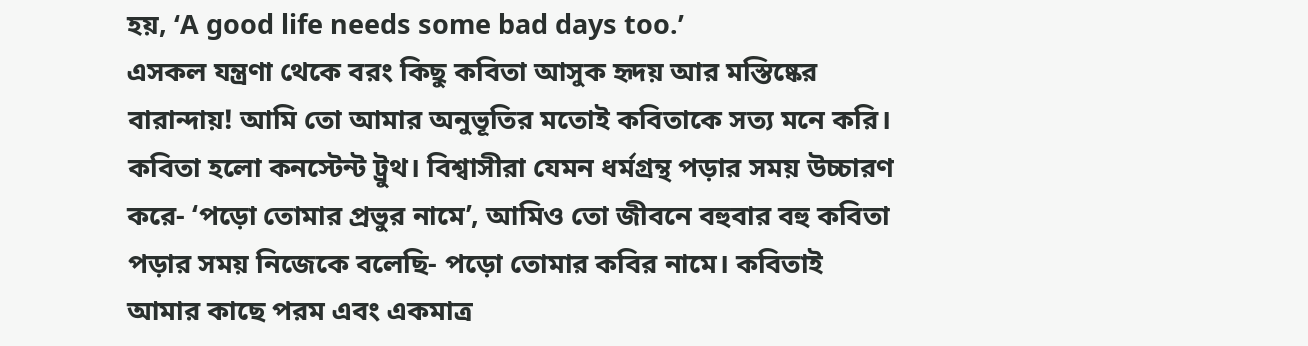হয়, ‘A good life needs some bad days too.’
এসকল যন্ত্রণা থেকে বরং কিছু কবিতা আসুক হৃদয় আর মস্তিষ্কের বারান্দায়! আমি তো আমার অনুভূতির মতোই কবিতাকে সত্য মনে করি। কবিতা হলো কনস্টেন্ট ট্রুথ। বিশ্বাসীরা যেমন ধর্মগ্রন্থ পড়ার সময় উচ্চারণ করে- ‘পড়ো তোমার প্রভুর নামে’, আমিও তো জীবনে বহুবার বহু কবিতা পড়ার সময় নিজেকে বলেছি- পড়ো তোমার কবির নামে। কবিতাই আমার কাছে পরম এবং একমাত্র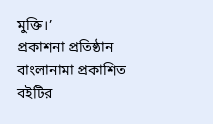মুক্তি।’
প্রকাশনা প্রতিষ্ঠান বাংলানামা প্রকাশিত বইটির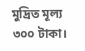মুদ্রিত মূল্য ৩০০ টাকা।